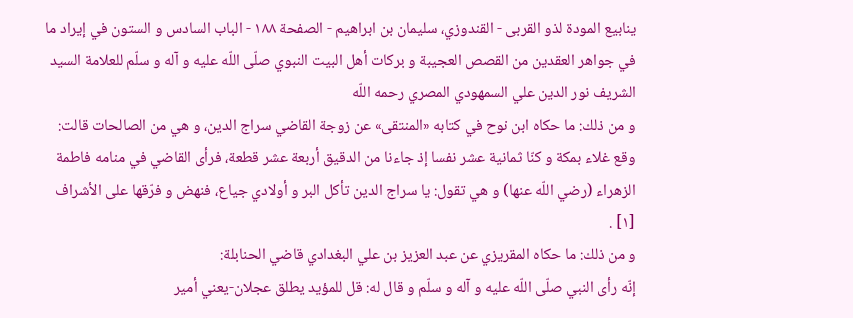ينابيع المودة لذو القربى - القندوزي، سليمان بن ابراهيم - الصفحة ١٨٨ - الباب السادس و الستون في إيراد ما في جواهر العقدين من القصص العجيبة و بركات أهل البيت النبوي صلّى اللّه عليه و آله و سلّم للعلامة السيد الشريف نور الدين علي السمهودي المصري رحمه اللّه
و من ذلك: ما حكاه ابن نوح في كتابه «المنتقى» عن زوجة القاضي سراج الدين، و هي من الصالحات قالت: وقع غلاء بمكة و كنّا ثمانية عشر نفسا إذ جاءنا من الدقيق أربعة عشر قطعة، فرأى القاضي في منامه فاطمة الزهراء (رضي اللّه عنها) و هي تقول: يا سراج الدين تأكل البر و أولادي جياع، فنهض و فرّقها على الأشراف [١] .
و من ذلك: ما حكاه المقريزي عن عبد العزيز بن علي البغدادي قاضي الحنابلة:
إنّه رأى النبي صلّى اللّه عليه و آله و سلّم و قال له: قل للمؤيد يطلق عجلان-يعني أمير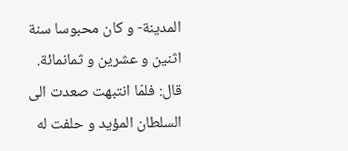المدينة- و كان محبوسا سنة اثنين و عشرين و ثمانمائة. قال: فلمّا انتبهت صعدت الى السلطان المؤيد و حلفت له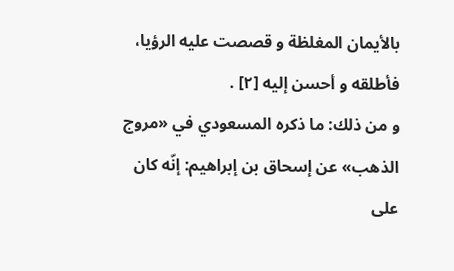بالأيمان المغلظة و قصصت عليه الرؤيا، فأطلقه و أحسن إليه [٢] .
و من ذلك: ما ذكره المسعودي في «مروج الذهب» عن إسحاق بن إبراهيم: إنّه كان على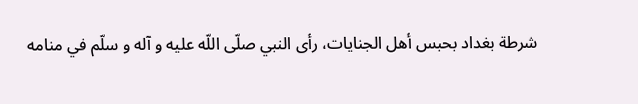شرطة بغداد بحبس أهل الجنايات، رأى النبي صلّى اللّه عليه و آله و سلّم في منامه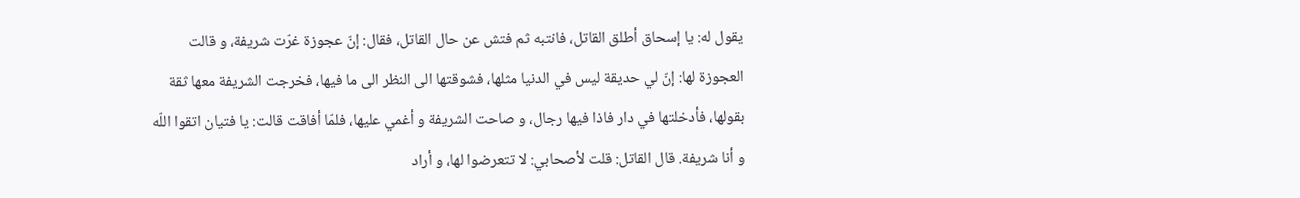يقول له: يا إسحاق أطلق القاتل، فانتبه ثم فتش عن حال القاتل، فقال: إنّ عجوزة غرّت شريفة، و قالت العجوزة لها: إنّ لي حديقة ليس في الدنيا مثلها، فشوقتها الى النظر الى ما فيها، فخرجت الشريفة معها ثقة بقولها، فأدخلتها في دار فاذا فيها رجال، و صاحت الشريفة و أغمي عليها، فلمّا أفاقت قالت: يا فتيان اتقوا اللّه و أنا شريفة. قال القاتل: قلت لأصحابي: لا تتعرضوا لها، و أراد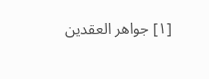[١] جواهر العقدين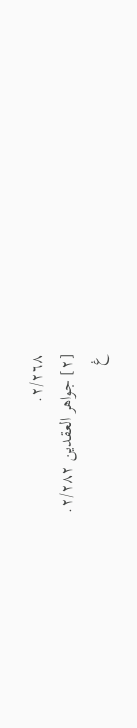٢/٢٦٨.
[٢] جواهر العقدين ٢/٢٨٢.
غ